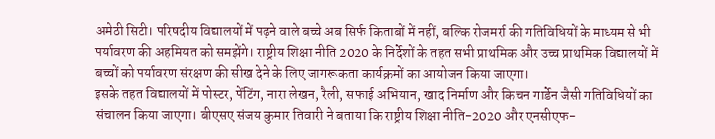अमेठी सिटी। परिषदीय विद्यालयों में पढ़ने वाले बच्चे अब सिर्फ किताबों में नहीं, बल्कि रोजमर्रा की गतिविधियों के माध्यम से भी पर्यावरण की अहमियत को समझेंगे। राष्ट्रीय शिक्षा नीति 2020 के निर्देशों के तहत सभी प्राथमिक और उच्च प्राथमिक विद्यालयों में बच्चों को पर्यावरण संरक्षण की सीख देने के लिए जागरूकता कार्यक्रमों का आयोजन किया जाएगा।
इसके तहत विद्यालयों में पोस्टर, पेंटिंग, नारा लेखन, रैली, सफाई अभियान, खाद निर्माण और किचन गार्डेन जैसी गतिविधियों का संचालन किया जाएगा। बीएसए संजय कुमार तिवारी ने बताया कि राष्ट्रीय शिक्षा नीति-2020 और एनसीएफ-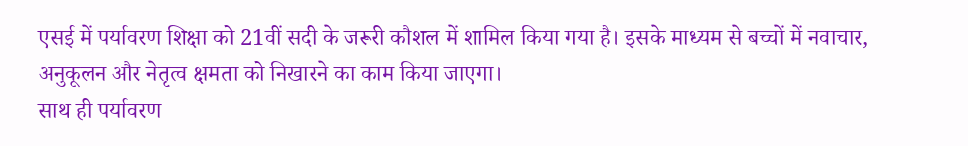एसई में पर्यावरण शिक्षा को 21वीं सदी के जरूरी कौशल में शामिल किया गया है। इसके माध्यम से बच्चों में नवाचार, अनुकूलन और नेतृत्व क्षमता को निखारने का काम किया जाएगा।
साथ ही पर्यावरण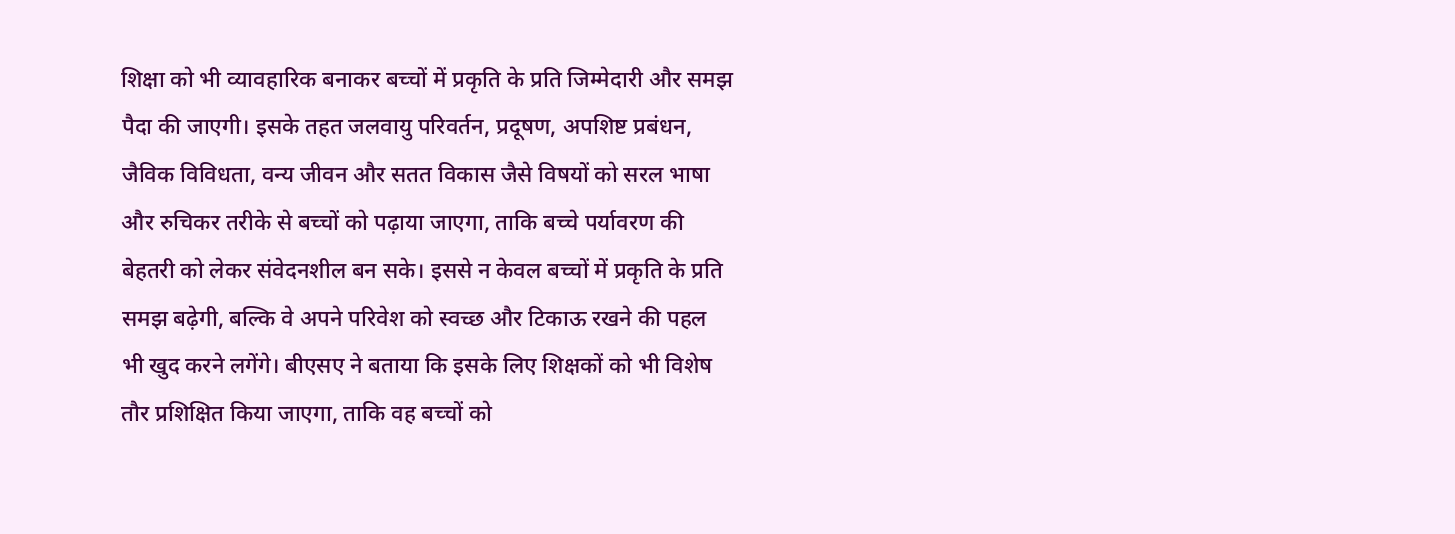शिक्षा को भी व्यावहारिक बनाकर बच्चों में प्रकृति के प्रति जिम्मेदारी और समझ पैदा की जाएगी। इसके तहत जलवायु परिवर्तन, प्रदूषण, अपशिष्ट प्रबंधन, जैविक विविधता, वन्य जीवन और सतत विकास जैसे विषयों को सरल भाषा और रुचिकर तरीके से बच्चों को पढ़ाया जाएगा, ताकि बच्चे पर्यावरण की बेहतरी को लेकर संवेदनशील बन सके। इससे न केवल बच्चों में प्रकृति के प्रति समझ बढ़ेगी, बल्कि वे अपने परिवेश को स्वच्छ और टिकाऊ रखने की पहल भी खुद करने लगेंगे। बीएसए ने बताया कि इसके लिए शिक्षकों को भी विशेष तौर प्रशिक्षित किया जाएगा, ताकि वह बच्चों को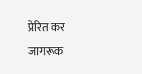प्रेरित कर जागरूक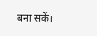बना सकें।